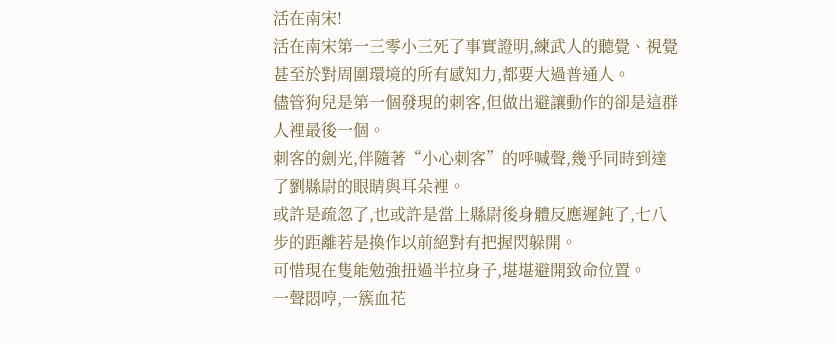活在南宋!
活在南宋第一三零小三死了事實證明,練武人的聽覺、視覺甚至於對周圍環境的所有感知力,都要大過普通人。
儘管狗兒是第一個發現的刺客,但做出避讓動作的卻是這群人裡最後一個。
刺客的劍光,伴隨著“小心刺客”的呼喊聲,幾乎同時到達了劉縣尉的眼睛與耳朵裡。
或許是疏忽了,也或許是當上縣尉後身體反應遲鈍了,七八步的距離若是換作以前絕對有把握閃躲開。
可惜現在隻能勉強扭過半拉身子,堪堪避開致命位置。
一聲悶哼,一簇血花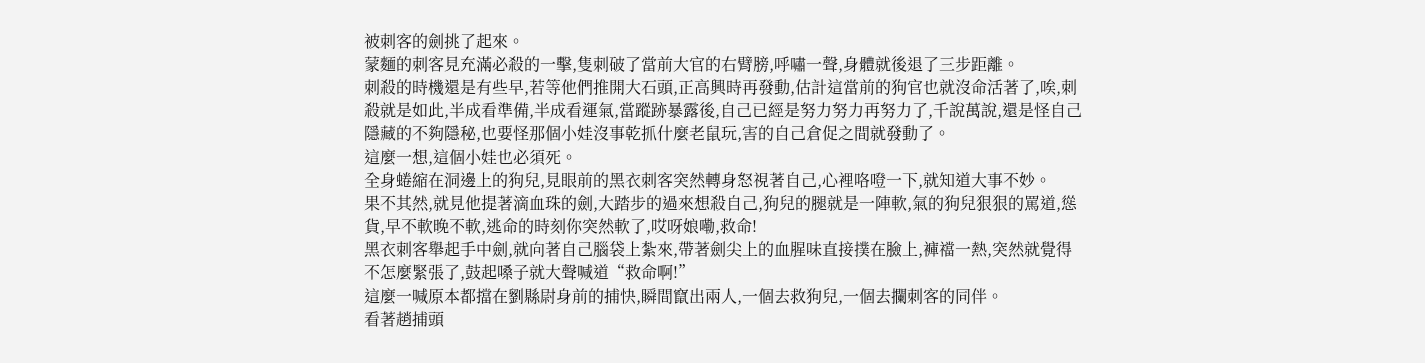被刺客的劍挑了起來。
蒙麵的刺客見充滿必殺的一擊,隻刺破了當前大官的右臂膀,呼嘯一聲,身體就後退了三步距離。
刺殺的時機還是有些早,若等他們推開大石頭,正高興時再發動,估計這當前的狗官也就沒命活著了,唉,刺殺就是如此,半成看準備,半成看運氣,當蹤跡暴露後,自己已經是努力努力再努力了,千說萬說,還是怪自己隱藏的不夠隱秘,也要怪那個小娃沒事乾抓什麼老鼠玩,害的自己倉促之間就發動了。
這麼一想,這個小娃也必須死。
全身蜷縮在洞邊上的狗兒,見眼前的黑衣刺客突然轉身怒視著自己,心裡咯噔一下,就知道大事不妙。
果不其然,就見他提著滴血珠的劍,大踏步的過來想殺自己,狗兒的腿就是一陣軟,氣的狗兒狠狠的罵道,慫貨,早不軟晚不軟,逃命的時刻你突然軟了,哎呀娘嘞,救命!
黑衣刺客舉起手中劍,就向著自己腦袋上紮來,帶著劍尖上的血腥味直接撲在臉上,褲襠一熱,突然就覺得不怎麼緊張了,鼓起嗓子就大聲喊道“救命啊!”
這麼一喊原本都擋在劉縣尉身前的捕快,瞬間竄出兩人,一個去救狗兒,一個去攔刺客的同伴。
看著趙捕頭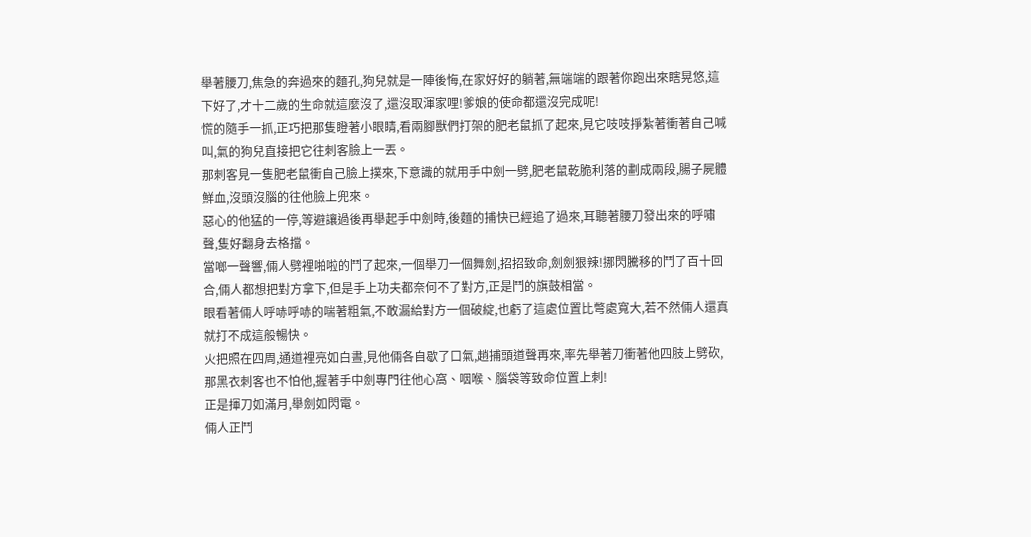舉著腰刀,焦急的奔過來的麵孔,狗兒就是一陣後悔,在家好好的躺著,無端端的跟著你跑出來瞎晃悠,這下好了,才十二歲的生命就這麼沒了,還沒取渾家哩!爹娘的使命都還沒完成呢!
慌的隨手一抓,正巧把那隻瞪著小眼睛,看兩腳獸們打架的肥老鼠抓了起來,見它吱吱掙紮著衝著自己喊叫,氣的狗兒直接把它往刺客臉上一丟。
那刺客見一隻肥老鼠衝自己臉上撲來,下意識的就用手中劍一劈,肥老鼠乾脆利落的劃成兩段,腸子屍體鮮血,沒頭沒腦的往他臉上兜來。
惡心的他猛的一停,等避讓過後再舉起手中劍時,後麵的捕快已經追了過來,耳聽著腰刀發出來的呼嘯聲,隻好翻身去格擋。
當啷一聲響,倆人劈裡啪啦的鬥了起來,一個舉刀一個舞劍,招招致命,劍劍狠辣!挪閃騰移的鬥了百十回合,倆人都想把對方拿下,但是手上功夫都奈何不了對方,正是鬥的旗鼓相當。
眼看著倆人呼哧呼哧的喘著粗氣,不敢漏給對方一個破綻,也虧了這處位置比彆處寬大,若不然倆人還真就打不成這般暢快。
火把照在四周,通道裡亮如白晝,見他倆各自歇了口氣,趙捕頭道聲再來,率先舉著刀衝著他四肢上劈砍,那黑衣刺客也不怕他,握著手中劍專門往他心窩、咽喉、腦袋等致命位置上刺!
正是揮刀如滿月,舉劍如閃電。
倆人正鬥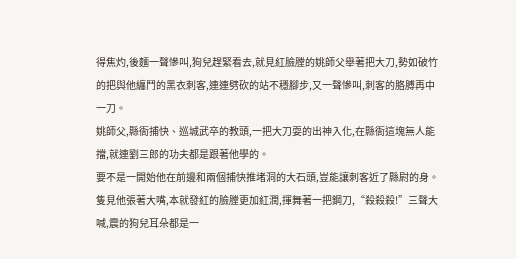得焦灼,後麵一聲慘叫,狗兒趕緊看去,就見紅臉膛的姚師父舉著把大刀,勢如破竹的把與他纏鬥的黑衣刺客,連連劈砍的站不穩腳步,又一聲慘叫,刺客的胳膊再中一刀。
姚師父,縣衙捕快、巡城武卒的教頭,一把大刀耍的出神入化,在縣衙這塊無人能擋,就連劉三郎的功夫都是跟著他學的。
要不是一開始他在前邊和兩個捕快推堵洞的大石頭,豈能讓刺客近了縣尉的身。
隻見他張著大嘴,本就發紅的臉膛更加紅潤,揮舞著一把鋼刀,“殺殺殺!”三聲大喊,震的狗兒耳朵都是一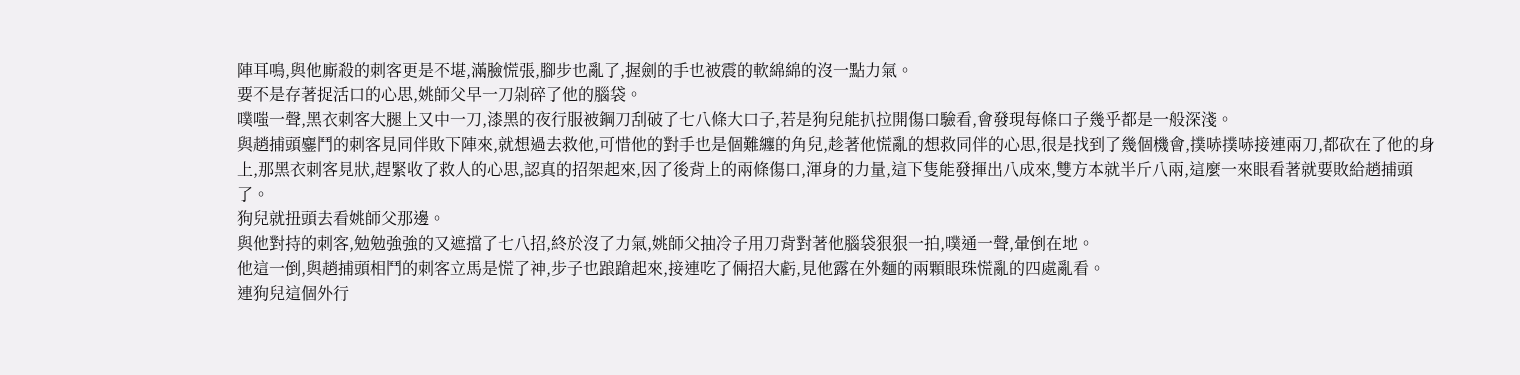陣耳鳴,與他廝殺的刺客更是不堪,滿臉慌張,腳步也亂了,握劍的手也被震的軟綿綿的沒一點力氣。
要不是存著捉活口的心思,姚師父早一刀剁碎了他的腦袋。
噗嗤一聲,黑衣刺客大腿上又中一刀,漆黑的夜行服被鋼刀刮破了七八條大口子,若是狗兒能扒拉開傷口驗看,會發現每條口子幾乎都是一般深淺。
與趙捕頭鏖鬥的刺客見同伴敗下陣來,就想過去救他,可惜他的對手也是個難纏的角兒,趁著他慌亂的想救同伴的心思,很是找到了幾個機會,撲哧撲哧接連兩刀,都砍在了他的身上,那黑衣刺客見狀,趕緊收了救人的心思,認真的招架起來,因了後背上的兩條傷口,渾身的力量,這下隻能發揮出八成來,雙方本就半斤八兩,這麼一來眼看著就要敗給趙捕頭了。
狗兒就扭頭去看姚師父那邊。
與他對持的刺客,勉勉強強的又遮擋了七八招,終於沒了力氣,姚師父抽冷子用刀背對著他腦袋狠狠一拍,噗通一聲,暈倒在地。
他這一倒,與趙捕頭相鬥的刺客立馬是慌了神,步子也踉蹌起來,接連吃了倆招大虧,見他露在外麵的兩顆眼珠慌亂的四處亂看。
連狗兒這個外行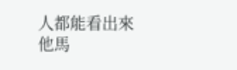人都能看出來他馬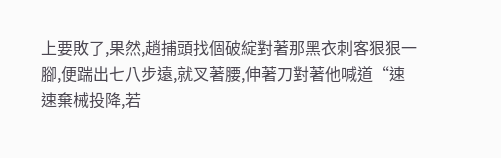上要敗了,果然,趙捕頭找個破綻對著那黑衣刺客狠狠一腳,便踹出七八步遠,就叉著腰,伸著刀對著他喊道“速速棄械投降,若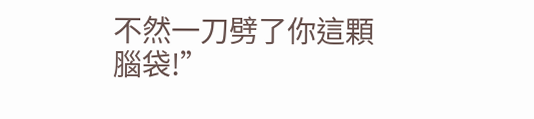不然一刀劈了你這顆腦袋!”